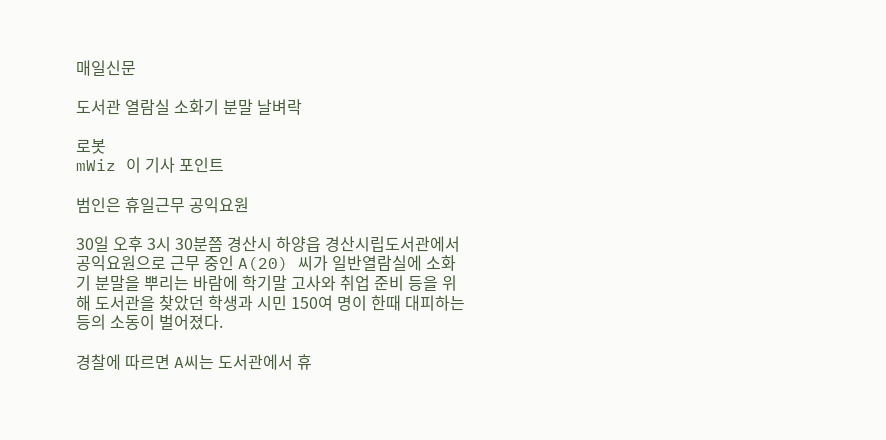매일신문

도서관 열람실 소화기 분말 날벼락

로봇
mWiz 이 기사 포인트

범인은 휴일근무 공익요원

30일 오후 3시 30분쯤 경산시 하양읍 경산시립도서관에서 공익요원으로 근무 중인 A(20) 씨가 일반열람실에 소화기 분말을 뿌리는 바람에 학기말 고사와 취업 준비 등을 위해 도서관을 찾았던 학생과 시민 150여 명이 한때 대피하는 등의 소동이 벌어졌다.

경찰에 따르면 A씨는 도서관에서 휴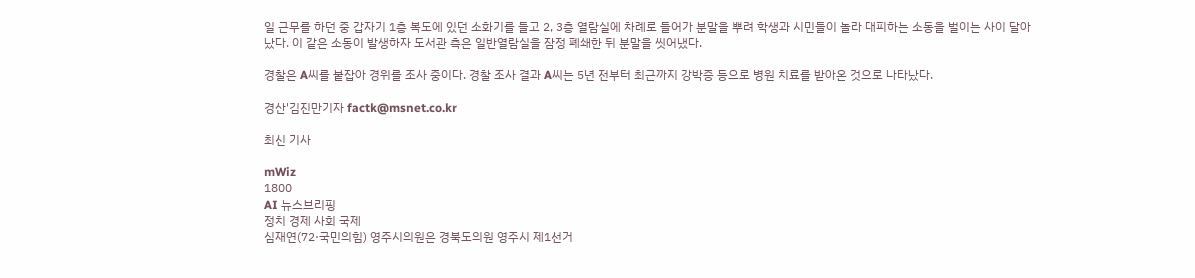일 근무를 하던 중 갑자기 1층 복도에 있던 소화기를 들고 2, 3층 열람실에 차례로 들어가 분말을 뿌려 학생과 시민들이 놀라 대피하는 소동을 벌이는 사이 달아났다. 이 같은 소동이 발생하자 도서관 측은 일반열람실을 잠정 폐쇄한 뒤 분말을 씻어냈다.

경찰은 A씨를 붙잡아 경위를 조사 중이다. 경찰 조사 결과 A씨는 5년 전부터 최근까지 강박증 등으로 병원 치료를 받아온 것으로 나타났다.

경산'김진만기자 factk@msnet.co.kr

최신 기사

mWiz
1800
AI 뉴스브리핑
정치 경제 사회 국제
심재연(72·국민의힘) 영주시의원은 경북도의원 영주시 제1선거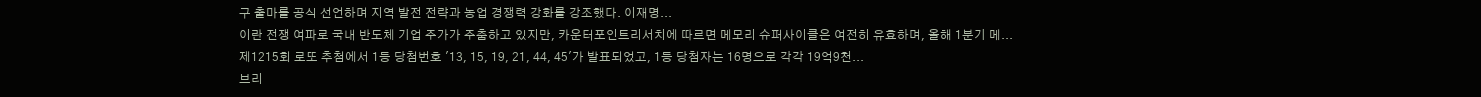구 출마를 공식 선언하며 지역 발전 전략과 농업 경쟁력 강화를 강조했다. 이재명...
이란 전쟁 여파로 국내 반도체 기업 주가가 주춤하고 있지만, 카운터포인트리서치에 따르면 메모리 슈퍼사이클은 여전히 유효하며, 올해 1분기 메...
제1215회 로또 추첨에서 1등 당첨번호 '13, 15, 19, 21, 44, 45'가 발표되었고, 1등 당첨자는 16명으로 각각 19억9천...
브리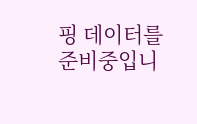핑 데이터를 준비중입니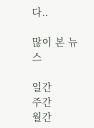다..

많이 본 뉴스

일간
주간
월간